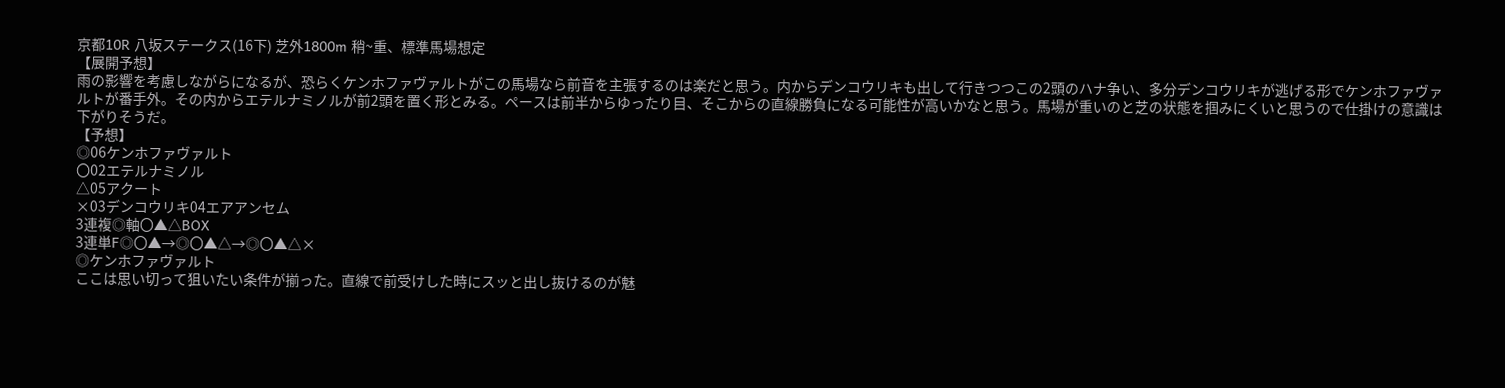京都10R 八坂ステークス(16下) 芝外1800m 稍~重、標準馬場想定
【展開予想】
雨の影響を考慮しながらになるが、恐らくケンホファヴァルトがこの馬場なら前音を主張するのは楽だと思う。内からデンコウリキも出して行きつつこの2頭のハナ争い、多分デンコウリキが逃げる形でケンホファヴァルトが番手外。その内からエテルナミノルが前2頭を置く形とみる。ペースは前半からゆったり目、そこからの直線勝負になる可能性が高いかなと思う。馬場が重いのと芝の状態を掴みにくいと思うので仕掛けの意識は下がりそうだ。
【予想】
◎06ケンホファヴァルト
〇02エテルナミノル
△05アクート
×03デンコウリキ04エアアンセム
3連複◎軸〇▲△BOX
3連単F◎〇▲→◎〇▲△→◎〇▲△×
◎ケンホファヴァルト
ここは思い切って狙いたい条件が揃った。直線で前受けした時にスッと出し抜けるのが魅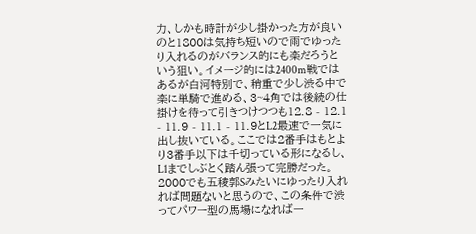力、しかも時計が少し掛かった方が良いのと1800は気持ち短いので雨でゆったり入れるのがバランス的にも楽だろうという狙い。イメージ的には2400m戦ではあるが白河特別で、稍重で少し渋る中で楽に単騎で進める、3~4角では後続の仕掛けを待って引きつけつつも12.8 - 12.1 - 11.9 - 11.1 - 11.9とL2最速で一気に出し抜いている。ここでは2番手はもとより3番手以下は千切っている形になるし、L1までしぶとく踏ん張って完勝だった。2000でも五稜郭Sみたいにゆったり入れれば問題ないと思うので、この条件で渋ってパワー型の馬場になれば一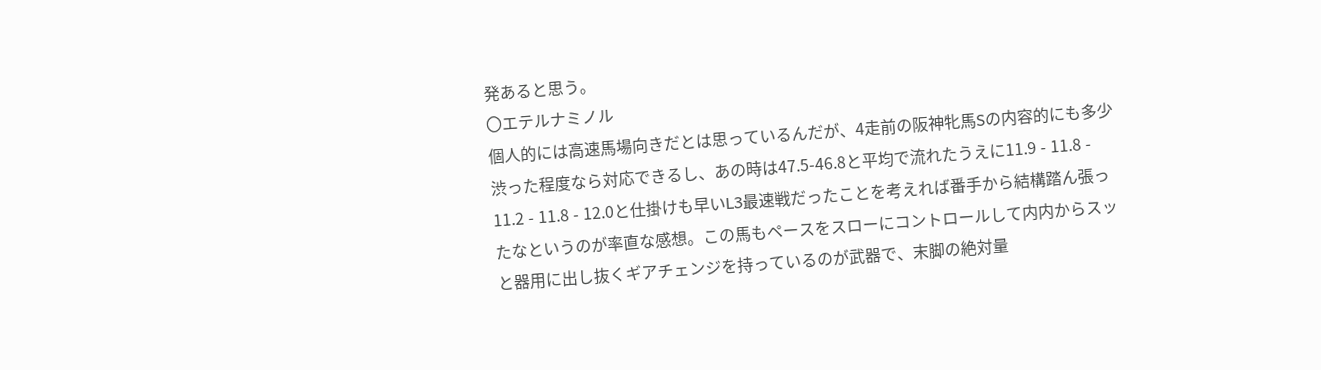発あると思う。
〇エテルナミノル
個人的には高速馬場向きだとは思っているんだが、4走前の阪神牝馬Sの内容的にも多少渋った程度なら対応できるし、あの時は47.5-46.8と平均で流れたうえに11.9 - 11.8 - 11.2 - 11.8 - 12.0と仕掛けも早いL3最速戦だったことを考えれば番手から結構踏ん張ったなというのが率直な感想。この馬もペースをスローにコントロールして内内からスッと器用に出し抜くギアチェンジを持っているのが武器で、末脚の絶対量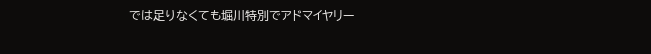では足りなくても堀川特別でアドマイヤリー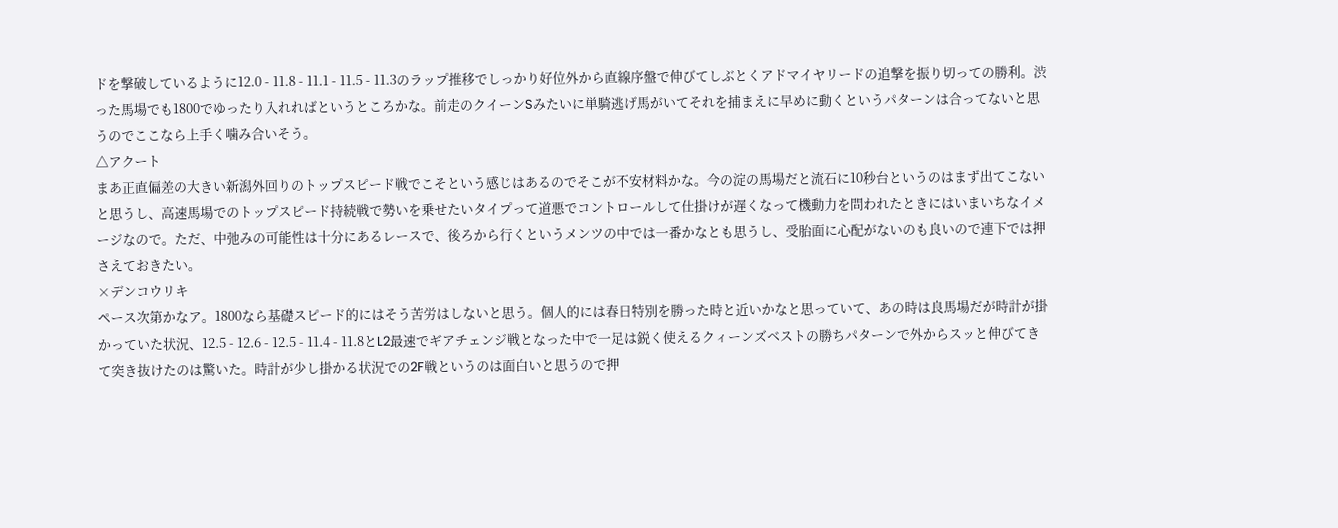ドを撃破しているように12.0 - 11.8 - 11.1 - 11.5 - 11.3のラップ推移でしっかり好位外から直線序盤で伸びてしぶとくアドマイヤリードの追撃を振り切っての勝利。渋った馬場でも1800でゆったり入れればというところかな。前走のクイーンSみたいに単騎逃げ馬がいてそれを捕まえに早めに動くというパターンは合ってないと思うのでここなら上手く噛み合いそう。
△アクート
まあ正直偏差の大きい新潟外回りのトップスピード戦でこそという感じはあるのでそこが不安材料かな。今の淀の馬場だと流石に10秒台というのはまず出てこないと思うし、高速馬場でのトップスピード持続戦で勢いを乗せたいタイプって道悪でコントロールして仕掛けが遅くなって機動力を問われたときにはいまいちなイメージなので。ただ、中弛みの可能性は十分にあるレースで、後ろから行くというメンツの中では一番かなとも思うし、受胎面に心配がないのも良いので連下では押さえておきたい。
×デンコウリキ
ペース次第かなア。1800なら基礎スピード的にはそう苦労はしないと思う。個人的には春日特別を勝った時と近いかなと思っていて、あの時は良馬場だが時計が掛かっていた状況、12.5 - 12.6 - 12.5 - 11.4 - 11.8とL2最速でギアチェンジ戦となった中で一足は鋭く使えるクィーンズベストの勝ちパターンで外からスッと伸びてきて突き抜けたのは驚いた。時計が少し掛かる状況での2F戦というのは面白いと思うので押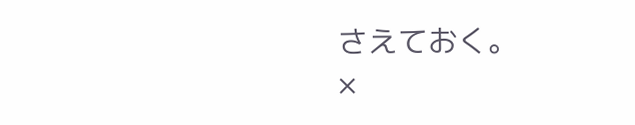さえておく。
×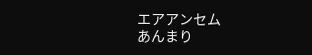エアアンセム
あんまり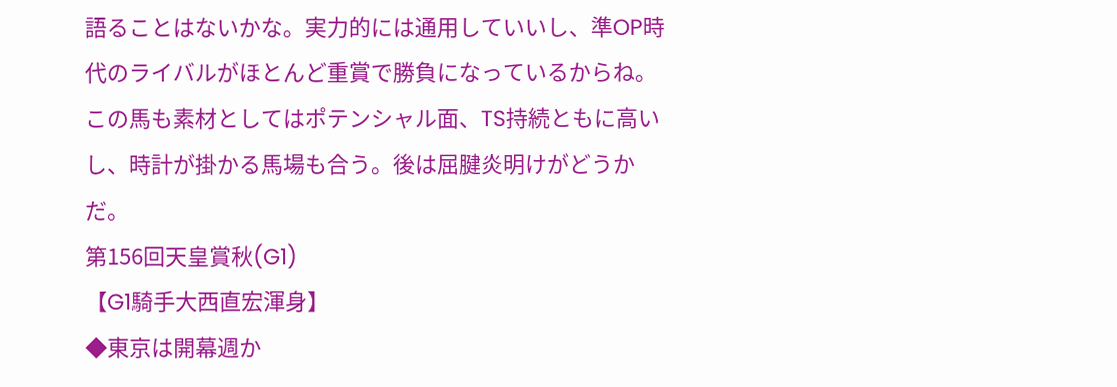語ることはないかな。実力的には通用していいし、準OP時代のライバルがほとんど重賞で勝負になっているからね。この馬も素材としてはポテンシャル面、TS持続ともに高いし、時計が掛かる馬場も合う。後は屈腱炎明けがどうかだ。
第156回天皇賞秋(G1)
【G1騎手大西直宏渾身】
◆東京は開幕週か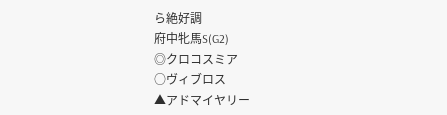ら絶好調
府中牝馬S(G2)
◎クロコスミア
○ヴィブロス
▲アドマイヤリー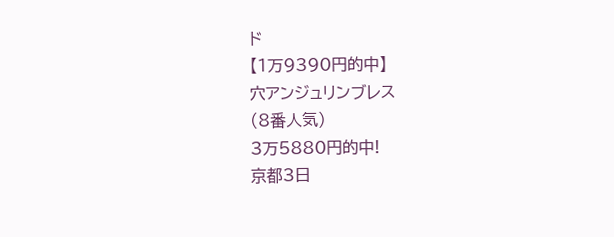ド
【1万9390円的中】
穴アンジュリンブレス
(8番人気)
3万5880円的中!
京都3日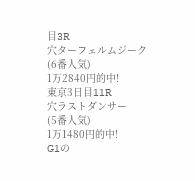目3R
穴ターフェルムジーク
(6番人気)
1万2840円的中!
東京3日目11R
穴ラストダンサー
(5番人気)
1万1480円的中!
G1の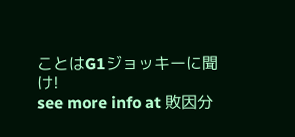ことはG1ジョッキーに聞け!
see more info at 敗因分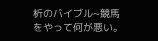析のバイブル~競馬をやって何が悪い。